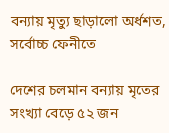বন্যায় মৃত্যু ছাড়ালো অর্ধশত, সর্বোচ্চ ফেনীতে

দেশের চলমান বন্যায় মৃতের সংখ্যা বেড়ে ৫২ জন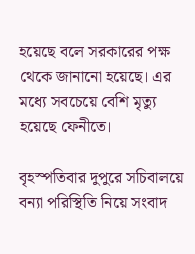হয়েছে বলে সরকারের পক্ষ থেকে জানানো হয়েছে। এর মধ্যে সবচেয়ে বেশি মৃত্যু হয়েছে ফেনীতে।

বৃহস্পতিবার দুপুরে সচিবালয়ে বন্যা পরিস্থিতি নিয়ে সংবাদ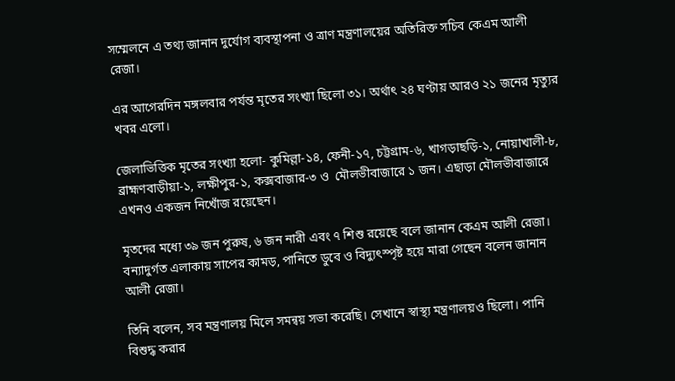সম্মেলনে এ তথ্য জানান দুর্যোগ ব্যবস্থাপনা ও ত্রাণ মন্ত্রণালয়ের অতিরিক্ত সচিব কেএম আলী রেজা।

এর আগেরদিন মঙ্গলবার পর্যন্ত মৃতের সংখ্যা ছিলো ৩১। অর্থাৎ ২৪ ঘণ্টায় আরও ২১ জনের মৃত্যুর খবর এলো।

জেলাভিত্তিক মৃতের সংখ্যা হলো- কুমিল্লা-১৪, ফেনী-১৭, চট্টগ্রাম-৬, খাগড়াছড়ি-১, নোয়াখালী-৮, ব্রাহ্মণবাড়ীয়া-১, লক্ষীপুর-১, কক্সবাজার-৩ ও  মৌলভীবাজারে ১ জন। এছাড়া মৌলভীবাজারে এখনও একজন নিখোঁজ রয়েছেন।

মৃতদের মধ্যে ৩৯ জন পুরুষ, ৬ জন নারী এবং ৭ শিশু রয়েছে বলে জানান কেএম আলী রেজা। বন্যাদুর্গত এলাকায় সাপের কামড়, পানিতে ডুবে ও বিদ্যুৎস্পৃষ্ট হয়ে মারা গেছেন বলেন জানান আলী রেজা।

তিনি বলেন, সব মন্ত্রণালয় মিলে সমন্বয় সভা করেছি। সেখানে স্বাস্থ্য মন্ত্রণালয়ও ছিলো। পানি বিশুদ্ধ করার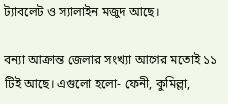ট্যাবলেট ও স্যালাইন মজুদ আছে।

বন্যা আক্রান্ত জেলার সংখ্যা আগের মতোই ১১ টিই আছে। এগুলো হলো- ফেনী, কুমিল্লা,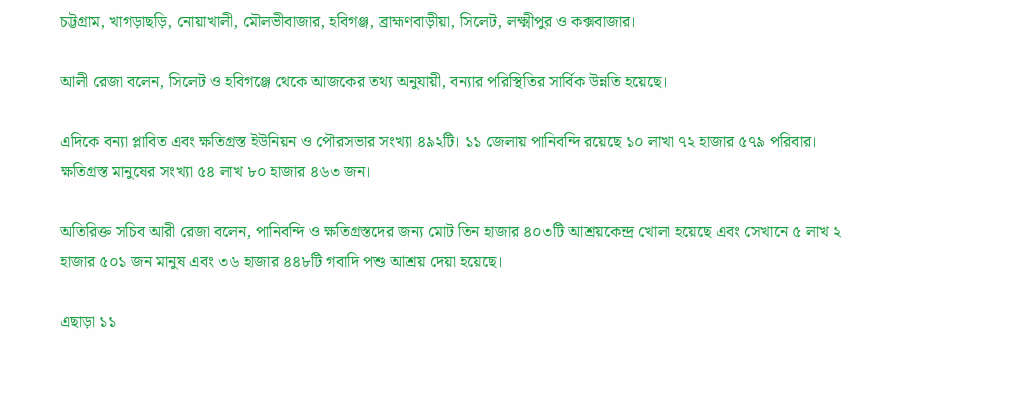চট্টগ্রাম, খাগড়াছড়ি, নোয়াখালী, মৌলভীবাজার, হবিগঞ্জ, ব্রাহ্মণবাড়ীয়া, সিলেট, লক্ষ্মীপুর ও কক্সবাজার।

আলী রেজা বলেন, সিলেট ও হবিগঞ্জে থেকে আজকের তথ্য অনুযায়ী, বন্যার পরিস্থিতির সার্বিক উন্নতি হয়েছে।

এদিকে বন্যা প্লাবিত এবং ক্ষতিগ্রস্ত ইউনিয়ন ও পৌরসভার সংখ্যা ৪৯২টি। ১১ জেলায় পানিবন্দি রয়েছে ১০ লাখা ৭২ হাজার ৫৭৯ পরিবার। ক্ষতিগ্রস্ত মানুষের সংখ্যা ৫৪ লাখ ৮০ হাজার ৪৬৩ জন।

অতিরিক্ত সচিব আরী রেজা বলেন, পানিবন্দি ও ক্ষতিগ্রস্তদের জন্য মোট তিন হাজার ৪০৩টি আশ্রয়কেন্দ্র খোলা হয়েছে এবং সেখানে ৫ লাখ ২ হাজার ৫০১ জন মানুষ এবং ৩৬ হাজার ৪৪৮টি গবাদি পশু আশ্রয় দেয়া হয়েছে।

এছাড়া ১১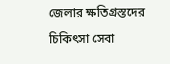জেলার ক্ষতিগ্রস্তদের চিকিৎসা সেবা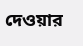দেওয়ার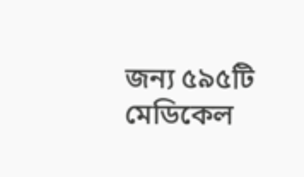জন্য ৫৯৫টি মেডিকেল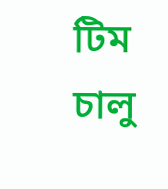টিম চালু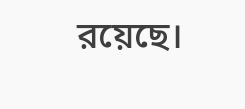রয়েছে।